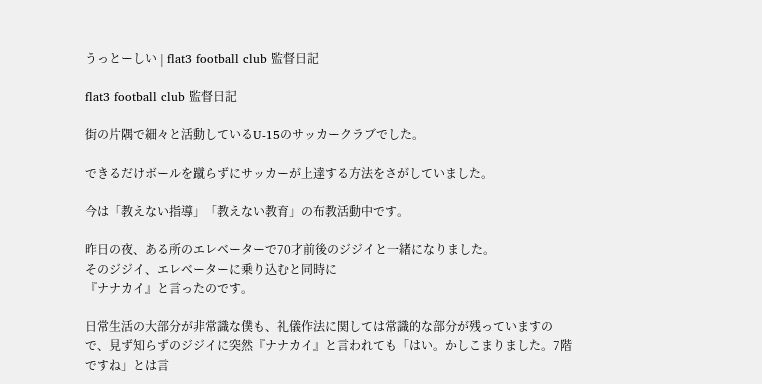うっとーしい | flat3 football club 監督日記

flat3 football club 監督日記

街の片隅で細々と活動しているU-15のサッカークラブでした。

できるだけボールを蹴らずにサッカーが上達する方法をさがしていました。

今は「教えない指導」「教えない教育」の布教活動中です。

昨日の夜、ある所のエレベーターで70才前後のジジイと一緒になりました。
そのジジイ、エレベーターに乗り込むと同時に
『ナナカイ』と言ったのです。

日常生活の大部分が非常識な僕も、礼儀作法に関しては常識的な部分が残っていますので、見ず知らずのジジイに突然『ナナカイ』と言われても「はい。かしこまりました。7階ですね」とは言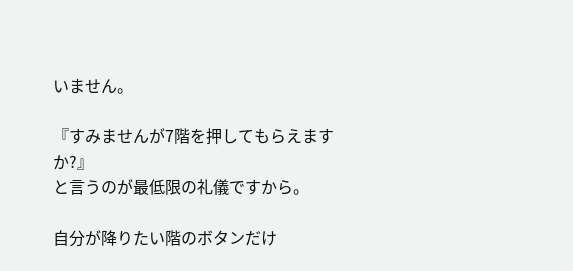いません。

『すみませんが7階を押してもらえますか?』
と言うのが最低限の礼儀ですから。

自分が降りたい階のボタンだけ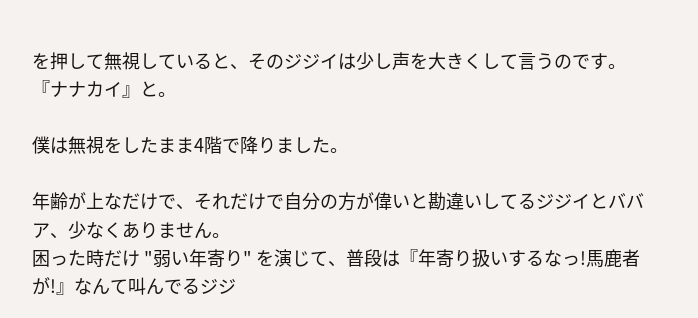を押して無視していると、そのジジイは少し声を大きくして言うのです。
『ナナカイ』と。

僕は無視をしたまま4階で降りました。

年齢が上なだけで、それだけで自分の方が偉いと勘違いしてるジジイとババア、少なくありません。
困った時だけ "弱い年寄り" を演じて、普段は『年寄り扱いするなっ!馬鹿者が!』なんて叫んでるジジ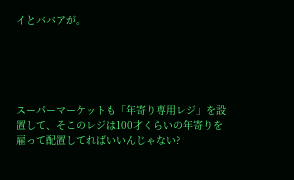イとババアが。





スーパーマーケットも「年寄り専用レジ」を設置して、そこのレジは100才くらいの年寄りを雇って配置してればいいんじゃない?